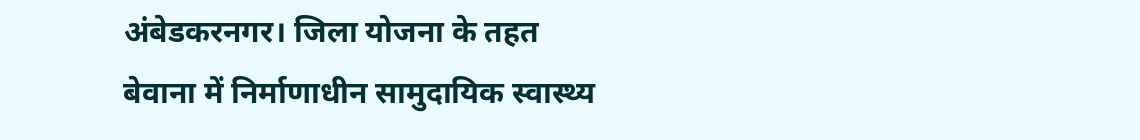अंबेडकरनगर। जिला योजना के तहत बेवाना में निर्माणाधीन सामुदायिक स्वास्थ्य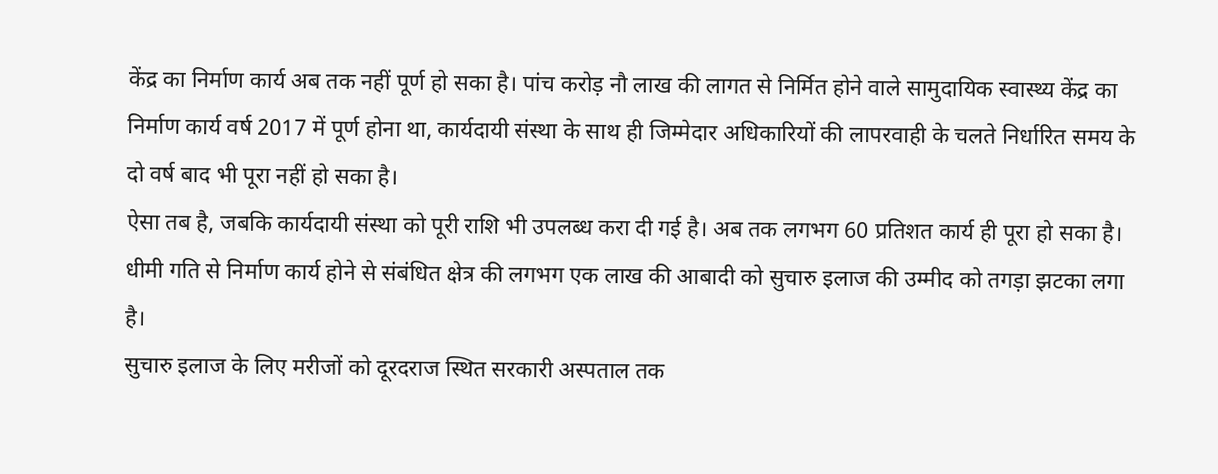केंद्र का निर्माण कार्य अब तक नहीं पूर्ण हो सका है। पांच करोड़ नौ लाख की लागत से निर्मित होने वाले सामुदायिक स्वास्थ्य केंद्र का निर्माण कार्य वर्ष 2017 में पूर्ण होना था, कार्यदायी संस्था के साथ ही जिम्मेदार अधिकारियों की लापरवाही के चलते निर्धारित समय के दो वर्ष बाद भी पूरा नहीं हो सका है।
ऐसा तब है, जबकि कार्यदायी संस्था को पूरी राशि भी उपलब्ध करा दी गई है। अब तक लगभग 60 प्रतिशत कार्य ही पूरा हो सका है। धीमी गति से निर्माण कार्य होने से संबंधित क्षेत्र की लगभग एक लाख की आबादी को सुचारु इलाज की उम्मीद को तगड़ा झटका लगा है।
सुचारु इलाज के लिए मरीजों को दूरदराज स्थित सरकारी अस्पताल तक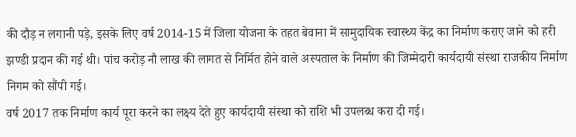की दौड़ न लगानी पड़े, इसके लिए वर्ष 2014-15 में जिला योजना के तहत बेवाना में सामुदायिक स्वास्थ्य केंद्र का निर्माण कराए जाने को हरी झण्डी प्रदान की गई थी। पांच करोड़ नौ लाख की लागत से निर्मित होने वाले अस्पताल के निर्माण की जिम्मेदारी कार्यदायी संस्था राजकीय निर्माण निगम को सौंपी गई।
वर्ष 2017 तक निर्माण कार्य पूरा करने का लक्ष्य देते हुए कार्यदायी संस्था को राशि भी उपलब्ध करा दी गई।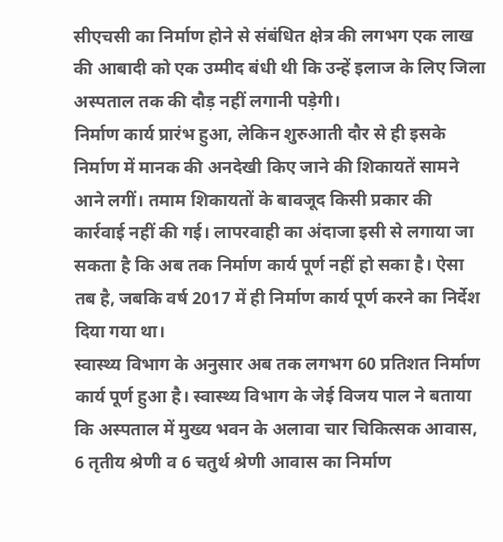सीएचसी का निर्माण होने से संबंधित क्षेत्र की लगभग एक लाख की आबादी को एक उम्मीद बंधी थी कि उन्हें इलाज के लिए जिला अस्पताल तक की दौड़ नहीं लगानी पड़ेगी।
निर्माण कार्य प्रारंभ हुआ, लेकिन शुरुआती दौर से ही इसके निर्माण में मानक की अनदेखी किए जाने की शिकायतें सामने आने लगीं। तमाम शिकायतों के बावजूद किसी प्रकार की कार्रवाई नहीं की गई। लापरवाही का अंदाजा इसी से लगाया जा सकता है कि अब तक निर्माण कार्य पूर्ण नहीं हो सका है। ऐसा तब है, जबकि वर्ष 2017 में ही निर्माण कार्य पूर्ण करने का निर्देश दिया गया था।
स्वास्थ्य विभाग के अनुसार अब तक लगभग 60 प्रतिशत निर्माण कार्य पूर्ण हुआ है। स्वास्थ्य विभाग के जेई विजय पाल ने बताया कि अस्पताल में मुख्य भवन के अलावा चार चिकित्सक आवास, 6 तृतीय श्रेणी व 6 चतुर्थ श्रेणी आवास का निर्माण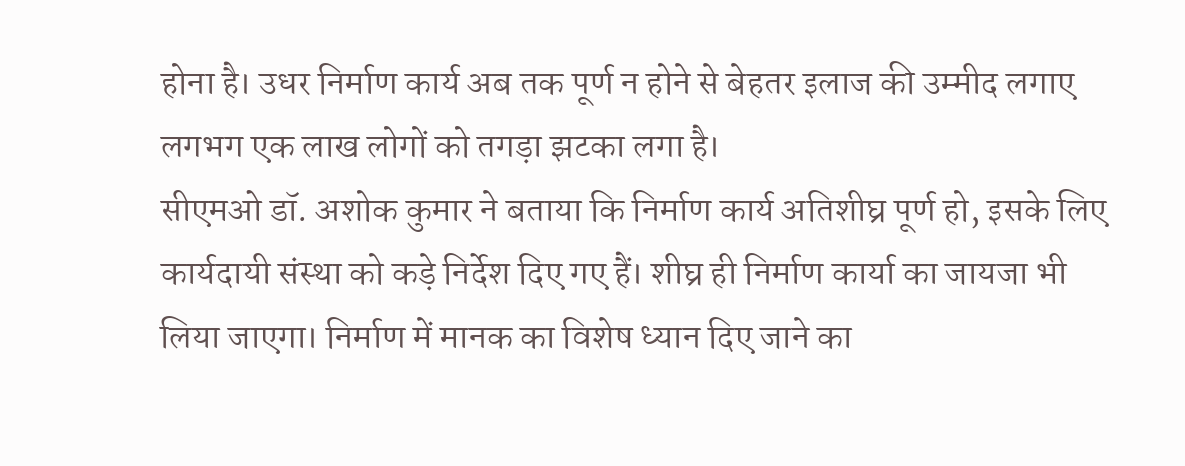होना है। उधर निर्माण कार्य अब तक पूर्ण न होने से बेहतर इलाज की उम्मीद लगाए लगभग एक लाख लोगों को तगड़ा झटका लगा है।
सीएमओ डॉ. अशोक कुमार ने बताया कि निर्माण कार्य अतिशीघ्र पूर्ण हो, इसके लिए कार्यदायी संस्था को कड़े निर्देश दिए गए हैं। शीघ्र ही निर्माण कार्या का जायजा भी लिया जाएगा। निर्माण में मानक का विशेष ध्यान दिए जाने का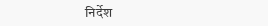निर्देश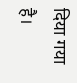दिया गया है।